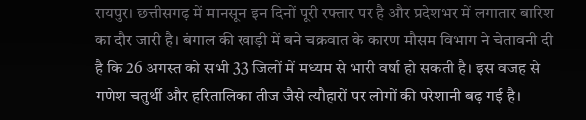रायपुर। छत्तीसगढ़ में मानसून इन दिनों पूरी रफ्तार पर है और प्रदेशभर में लगातार बारिश का दौर जारी है। बंगाल की खाड़ी में बने चक्रवात के कारण मौसम विभाग ने चेतावनी दी है कि 26 अगस्त को सभी 33 जिलों में मध्यम से भारी वर्षा हो सकती है। इस वजह से गणेश चतुर्थी और हरितालिका तीज जैसे त्यौहारों पर लोगों की परेशानी बढ़ गई है।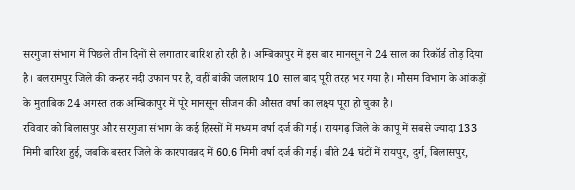सरगुजा संभाग में पिछले तीन दिनों से लगातार बारिश हो रही है। अम्बिकापुर में इस बार मानसून ने 24 साल का रिकॉर्ड तोड़ दिया है। बलरामपुर जिले की कन्हर नदी उफान पर है, वहीं बांकी जलाशय 10 साल बाद पूरी तरह भर गया है। मौसम विभाग के आंकड़ों के मुताबिक 24 अगस्त तक अम्बिकापुर में पूरे मानसून सीजन की औसत वर्षा का लक्ष्य पूरा हो चुका है।
रविवार को बिलासपुर और सरगुजा संभाग के कई हिस्सों में मध्यम वर्षा दर्ज की गई। रायगढ़ जिले के कापू में सबसे ज्यादा 133 मिमी बारिश हुई, जबकि बस्तर जिले के कारपावन्नद में 60.6 मिमी वर्षा दर्ज की गई। बीते 24 घंटों में रायपुर, दुर्ग, बिलासपुर,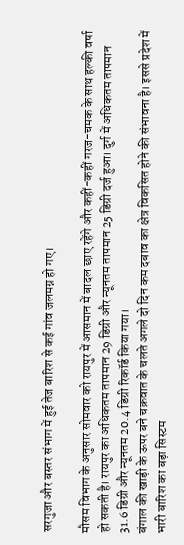सरगुजा और बस्तर संभाग में हुई तेज बारिश से कई गांव जलमग्न हो गए।

मौसम विभाग के अनुसार सोमवार को रायपुर में आसमान में बादल छाए रहेंगे और कहीं-कहीं गरज-चमक के साथ हल्की वर्षा हो सकती है। रायपुर का अधिकतम तापमान 29 डिग्री और न्यूनतम तापमान 25 डिग्री दर्ज हुआ। दुर्ग में अधिकतम तापमान 31.6 डिग्री और न्यूनतम 20.4 डिग्री रिकॉर्ड किया गया।
बंगाल की खाड़ी के ऊपर बने चक्रवात के चलते अगले दो दिन कम दबाव का क्षेत्र विकसित होने की संभावना है। इससे प्रदेश में भारी बारिश का बड़ा सिस्टम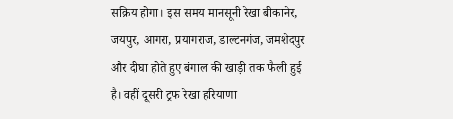सक्रिय होगा। इस समय मानसूनी रेखा बीकानेर, जयपुर, आगरा, प्रयागराज, डाल्टनगंज, जमशेदपुर और दीघा होते हुए बंगाल की खाड़ी तक फैली हुई है। वहीं दूसरी ट्रफ रेखा हरियाणा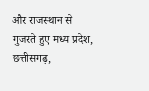और राजस्थान से गुजरते हुए मध्य प्रदेश, छत्तीसगढ़,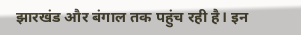झारखंड और बंगाल तक पहुंच रही है। इन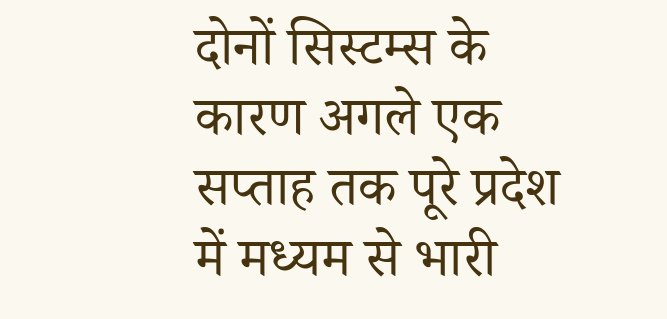दोनों सिस्टम्स के कारण अगले एक सप्ताह तक पूरे प्रदेश में मध्यम से भारी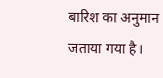बारिश का अनुमान जताया गया है।